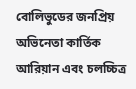বোলিভুডের জনপ্রিয় অভিনেতা কার্তিক আরিয়ান এবং চলচ্চিত্র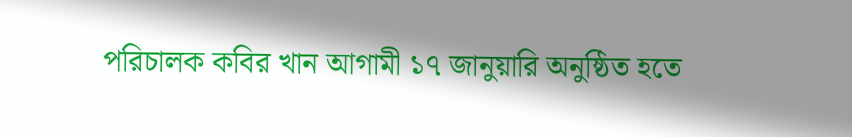পরিচালক কবির খান আগামী ১৭ জানুয়ারি অনুষ্ঠিত হতে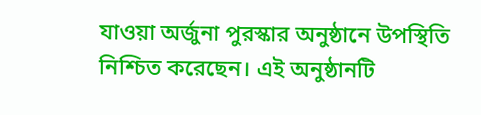যাওয়া অর্জুনা পুরস্কার অনুষ্ঠানে উপস্থিতি নিশ্চিত করেছেন। এই অনুষ্ঠানটি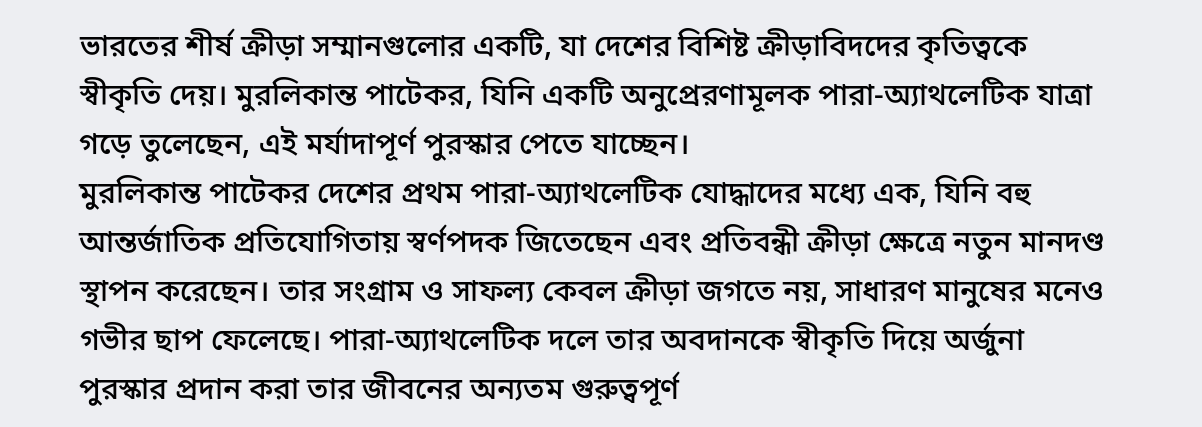ভারতের শীর্ষ ক্রীড়া সম্মানগুলোর একটি, যা দেশের বিশিষ্ট ক্রীড়াবিদদের কৃতিত্বকে স্বীকৃতি দেয়। মুরলিকান্ত পাটেকর, যিনি একটি অনুপ্রেরণামূলক পারা-অ্যাথলেটিক যাত্রা গড়ে তুলেছেন, এই মর্যাদাপূর্ণ পুরস্কার পেতে যাচ্ছেন।
মুরলিকান্ত পাটেকর দেশের প্রথম পারা-অ্যাথলেটিক যোদ্ধাদের মধ্যে এক, যিনি বহু আন্তর্জাতিক প্রতিযোগিতায় স্বর্ণপদক জিতেছেন এবং প্রতিবন্ধী ক্রীড়া ক্ষেত্রে নতুন মানদণ্ড স্থাপন করেছেন। তার সংগ্রাম ও সাফল্য কেবল ক্রীড়া জগতে নয়, সাধারণ মানুষের মনেও গভীর ছাপ ফেলেছে। পারা-অ্যাথলেটিক দলে তার অবদানকে স্বীকৃতি দিয়ে অর্জুনা পুরস্কার প্রদান করা তার জীবনের অন্যতম গুরুত্বপূর্ণ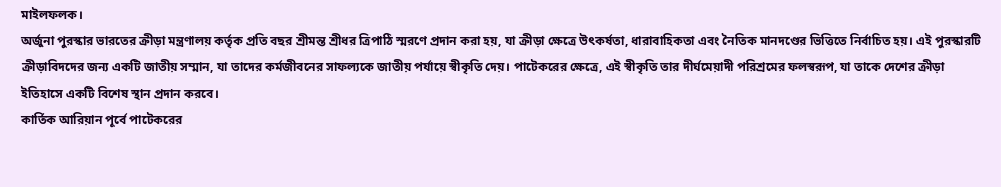মাইলফলক।
অর্জুনা পুরস্কার ভারতের ক্রীড়া মন্ত্রণালয় কর্তৃক প্রতি বছর শ্রীমন্ত শ্রীধর ত্রিপাঠি স্মরণে প্রদান করা হয়, যা ক্রীড়া ক্ষেত্রে উৎকর্ষতা, ধারাবাহিকতা এবং নৈতিক মানদণ্ডের ভিত্তিতে নির্বাচিত হয়। এই পুরস্কারটি ক্রীড়াবিদদের জন্য একটি জাতীয় সম্মান, যা তাদের কর্মজীবনের সাফল্যকে জাতীয় পর্যায়ে স্বীকৃতি দেয়। পাটেকরের ক্ষেত্রে, এই স্বীকৃতি তার দীর্ঘমেয়াদী পরিশ্রমের ফলস্বরূপ, যা তাকে দেশের ক্রীড়া ইতিহাসে একটি বিশেষ স্থান প্রদান করবে।
কার্তিক আরিয়ান পূর্বে পাটেকরের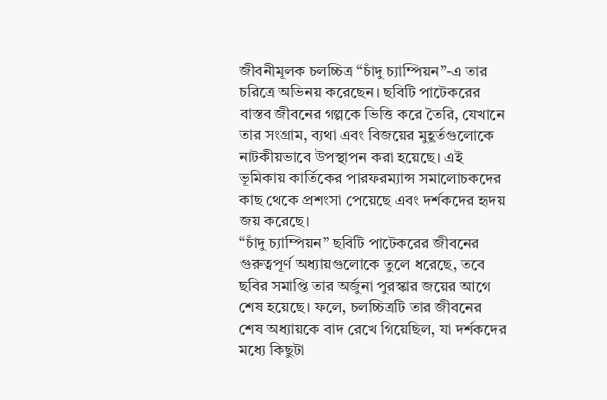জীবনীমূলক চলচ্চিত্র “চাঁদু চ্যাম্পিয়ন”-এ তার চরিত্রে অভিনয় করেছেন। ছবিটি পাটেকরের বাস্তব জীবনের গল্পকে ভিত্তি করে তৈরি, যেখানে তার সংগ্রাম, ব্যথা এবং বিজয়ের মুহূর্তগুলোকে নাটকীয়ভাবে উপস্থাপন করা হয়েছে। এই ভূমিকায় কার্তিকের পারফরম্যান্স সমালোচকদের কাছ থেকে প্রশংসা পেয়েছে এবং দর্শকদের হৃদয় জয় করেছে।
“চাঁদু চ্যাম্পিয়ন” ছবিটি পাটেকরের জীবনের গুরুত্বপূর্ণ অধ্যায়গুলোকে তুলে ধরেছে, তবে ছবির সমাপ্তি তার অর্জুনা পুরস্কার জয়ের আগে শেষ হয়েছে। ফলে, চলচ্চিত্রটি তার জীবনের শেষ অধ্যায়কে বাদ রেখে গিয়েছিল, যা দর্শকদের মধ্যে কিছুটা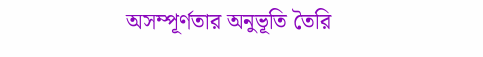অসম্পূর্ণতার অনুভূতি তৈরি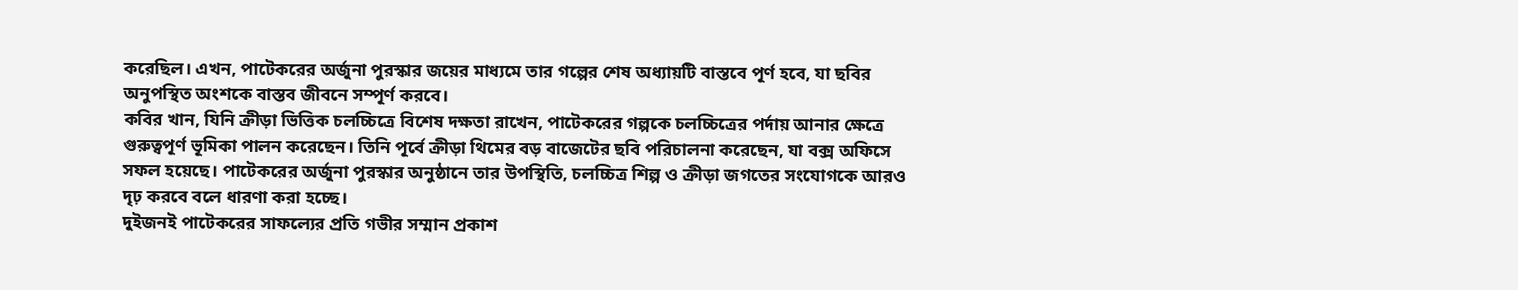করেছিল। এখন, পাটেকরের অর্জুনা পুরস্কার জয়ের মাধ্যমে তার গল্পের শেষ অধ্যায়টি বাস্তবে পূর্ণ হবে, যা ছবির অনুপস্থিত অংশকে বাস্তব জীবনে সম্পূর্ণ করবে।
কবির খান, যিনি ক্রীড়া ভিত্তিক চলচ্চিত্রে বিশেষ দক্ষতা রাখেন, পাটেকরের গল্পকে চলচ্চিত্রের পর্দায় আনার ক্ষেত্রে গুরুত্বপূর্ণ ভূমিকা পালন করেছেন। তিনি পূর্বে ক্রীড়া থিমের বড় বাজেটের ছবি পরিচালনা করেছেন, যা বক্স অফিসে সফল হয়েছে। পাটেকরের অর্জুনা পুরস্কার অনুষ্ঠানে তার উপস্থিতি, চলচ্চিত্র শিল্প ও ক্রীড়া জগতের সংযোগকে আরও দৃঢ় করবে বলে ধারণা করা হচ্ছে।
দুইজনই পাটেকরের সাফল্যের প্রতি গভীর সম্মান প্রকাশ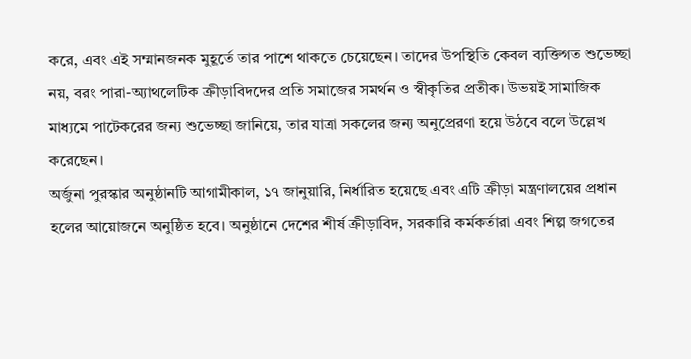করে, এবং এই সম্মানজনক মুহূর্তে তার পাশে থাকতে চেয়েছেন। তাদের উপস্থিতি কেবল ব্যক্তিগত শুভেচ্ছা নয়, বরং পারা-অ্যাথলেটিক ক্রীড়াবিদদের প্রতি সমাজের সমর্থন ও স্বীকৃতির প্রতীক। উভয়ই সামাজিক মাধ্যমে পাটেকরের জন্য শুভেচ্ছা জানিয়ে, তার যাত্রা সকলের জন্য অনুপ্রেরণা হয়ে উঠবে বলে উল্লেখ করেছেন।
অর্জুনা পুরস্কার অনুষ্ঠানটি আগামীকাল, ১৭ জানুয়ারি, নির্ধারিত হয়েছে এবং এটি ক্রীড়া মন্ত্রণালয়ের প্রধান হলের আয়োজনে অনুষ্ঠিত হবে। অনুষ্ঠানে দেশের শীর্ষ ক্রীড়াবিদ, সরকারি কর্মকর্তারা এবং শিল্প জগতের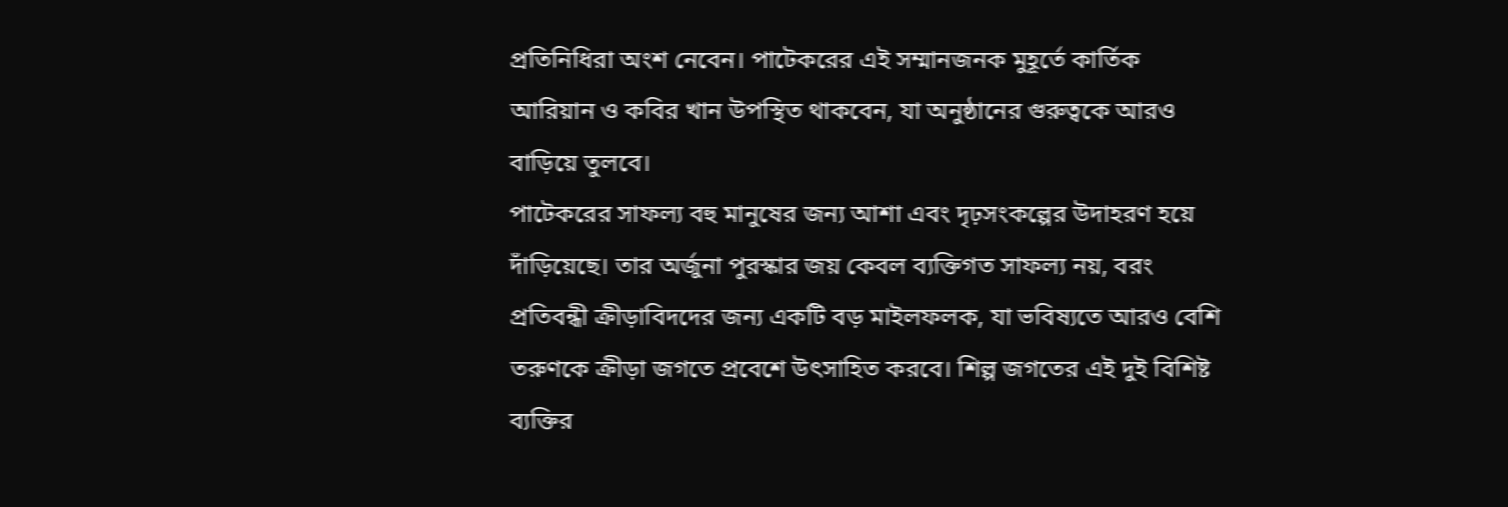প্রতিনিধিরা অংশ নেবেন। পাটেকরের এই সম্মানজনক মুহূর্তে কার্তিক আরিয়ান ও কবির খান উপস্থিত থাকবেন, যা অনুষ্ঠানের গুরুত্বকে আরও বাড়িয়ে তুলবে।
পাটেকরের সাফল্য বহু মানুষের জন্য আশা এবং দৃঢ়সংকল্পের উদাহরণ হয়ে দাঁড়িয়েছে। তার অর্জুনা পুরস্কার জয় কেবল ব্যক্তিগত সাফল্য নয়, বরং প্রতিবন্ধী ক্রীড়াবিদদের জন্য একটি বড় মাইলফলক, যা ভবিষ্যতে আরও বেশি তরুণকে ক্রীড়া জগতে প্রবেশে উৎসাহিত করবে। শিল্প জগতের এই দুই বিশিষ্ট ব্যক্তির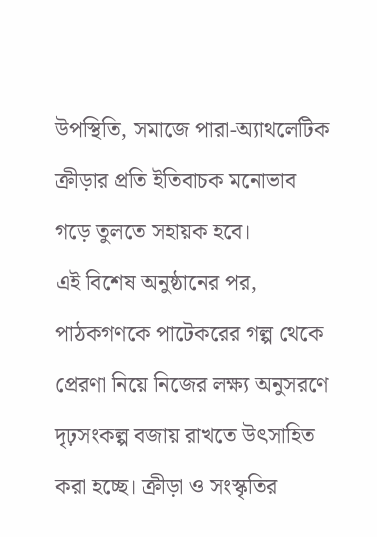উপস্থিতি, সমাজে পারা-অ্যাথলেটিক ক্রীড়ার প্রতি ইতিবাচক মনোভাব গড়ে তুলতে সহায়ক হবে।
এই বিশেষ অনুষ্ঠানের পর, পাঠকগণকে পাটেকরের গল্প থেকে প্রেরণা নিয়ে নিজের লক্ষ্য অনুসরণে দৃঢ়সংকল্প বজায় রাখতে উৎসাহিত করা হচ্ছে। ক্রীড়া ও সংস্কৃতির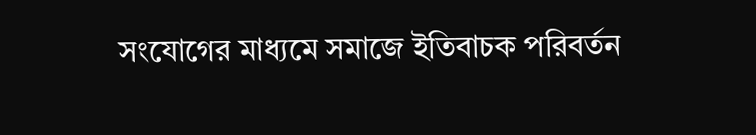সংযোগের মাধ্যমে সমাজে ইতিবাচক পরিবর্তন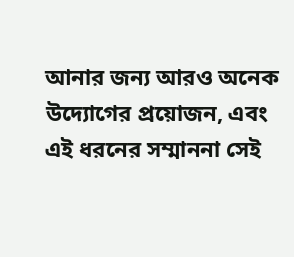আনার জন্য আরও অনেক উদ্যোগের প্রয়োজন, এবং এই ধরনের সম্মাননা সেই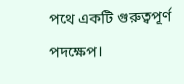পথে একটি গুরুত্বপূর্ণ পদক্ষেপ।